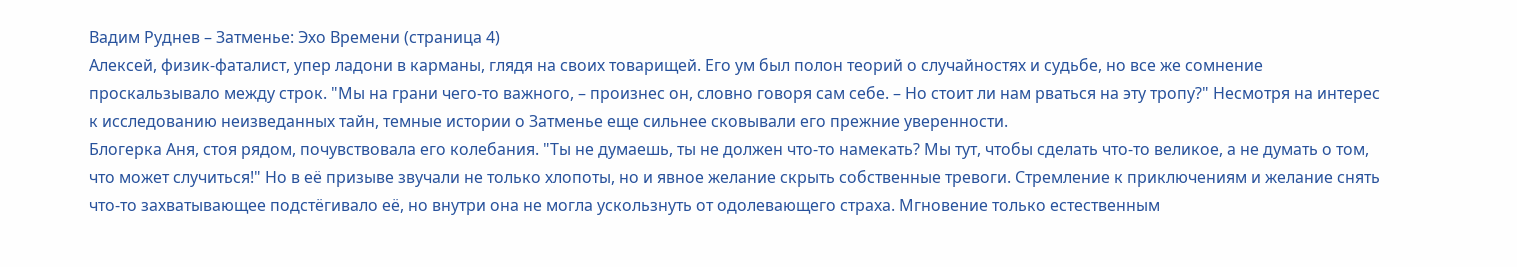Вадим Руднев – Затменье: Эхо Времени (страница 4)
Алексей, физик-фаталист, упер ладони в карманы, глядя на своих товарищей. Его ум был полон теорий о случайностях и судьбе, но все же сомнение проскальзывало между строк. "Мы на грани чего-то важного, – произнес он, словно говоря сам себе. – Но стоит ли нам рваться на эту тропу?" Несмотря на интерес к исследованию неизведанных тайн, темные истории о Затменье еще сильнее сковывали его прежние уверенности.
Блогерка Аня, стоя рядом, почувствовала его колебания. "Ты не думаешь, ты не должен что-то намекать? Мы тут, чтобы сделать что-то великое, а не думать о том, что может случиться!" Но в её призыве звучали не только хлопоты, но и явное желание скрыть собственные тревоги. Стремление к приключениям и желание снять что-то захватывающее подстёгивало её, но внутри она не могла ускользнуть от одолевающего страха. Мгновение только естественным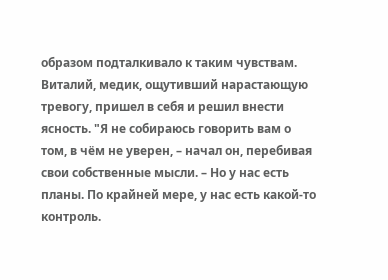образом подталкивало к таким чувствам.
Виталий, медик, ощутивший нарастающую тревогу, пришел в себя и решил внести ясность. "Я не собираюсь говорить вам о том, в чём не уверен, – начал он, перебивая свои собственные мысли. – Но у нас есть планы. По крайней мере, у нас есть какой-то контроль.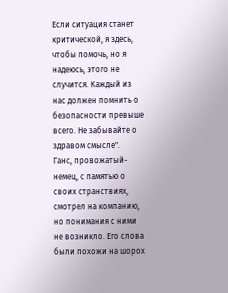Если ситуация станет критической, я здесь, чтобы помочь, но я надеюсь, этого не случится. Каждый из нас должен помнить о безопасности превыше всего. Не забывайте о здравом смысле".
Ганс, провожатый-немец, с памятью о своих странствиях, смотрел на компанию, но понимания с ними не возникло. Его слова были похожи на шорох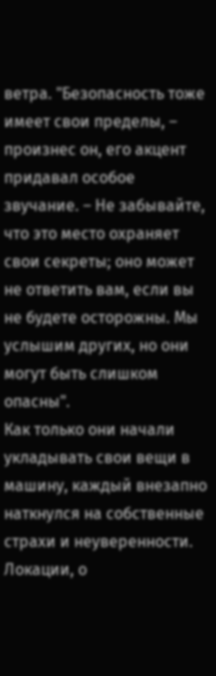ветра. "Безопасность тоже имеет свои пределы, – произнес он, его акцент придавал особое звучание. – Не забывайте, что это место охраняет свои секреты; оно может не ответить вам, если вы не будете осторожны. Мы услышим других, но они могут быть слишком опасны".
Как только они начали укладывать свои вещи в машину, каждый внезапно наткнулся на собственные страхи и неуверенности. Локации, о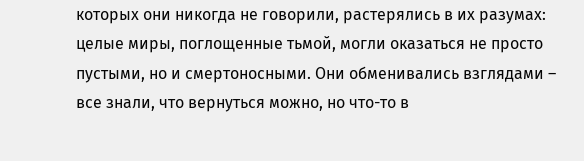которых они никогда не говорили, растерялись в их разумах: целые миры, поглощенные тьмой, могли оказаться не просто пустыми, но и смертоносными. Они обменивались взглядами – все знали, что вернуться можно, но что-то в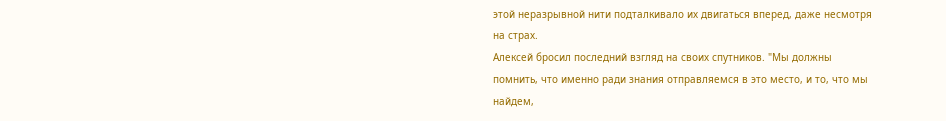этой неразрывной нити подталкивало их двигаться вперед, даже несмотря на страх.
Алексей бросил последний взгляд на своих спутников. "Мы должны помнить, что именно ради знания отправляемся в это место, и то, что мы найдем,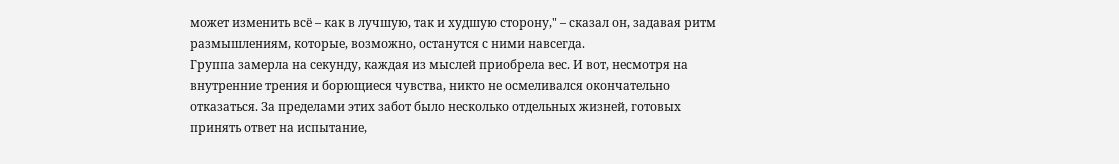может изменить всё – как в лучшую, так и худшую сторону," – сказал он, задавая ритм размышлениям, которые, возможно, останутся с ними навсегда.
Группа замерла на секунду, каждая из мыслей приобрела вес. И вот, несмотря на внутренние трения и борющиеся чувства, никто не осмеливался окончательно отказаться. За пределами этих забот было несколько отдельных жизней, готовых принять ответ на испытание,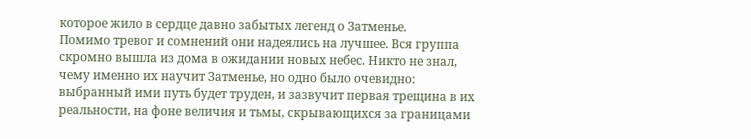которое жило в сердце давно забытых легенд о Затменье.
Помимо тревог и сомнений они надеялись на лучшее. Вся группа скромно вышла из дома в ожидании новых небес. Никто не знал, чему именно их научит Затменье, но одно было очевидно: выбранный ими путь будет труден, и зазвучит первая трещина в их реальности, на фоне величия и тьмы, скрывающихся за границами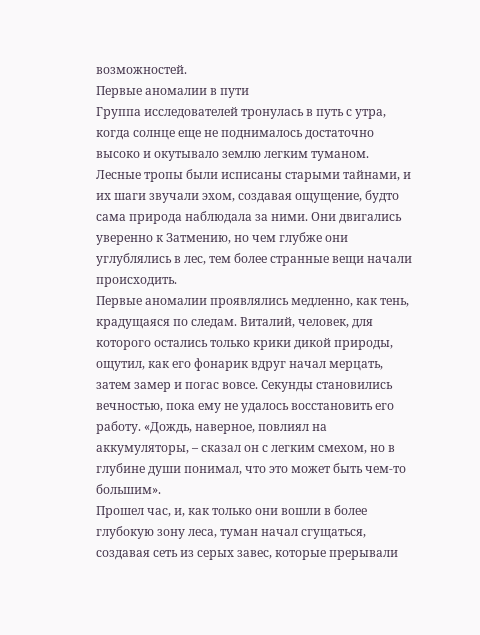возможностей.
Первые аномалии в пути
Группа исследователей тронулась в путь с утра, когда солнце еще не поднималось достаточно высоко и окутывало землю легким туманом. Лесные тропы были исписаны старыми тайнами, и их шаги звучали эхом, создавая ощущение, будто сама природа наблюдала за ними. Они двигались уверенно к Затмению, но чем глубже они углублялись в лес, тем более странные вещи начали происходить.
Первые аномалии проявлялись медленно, как тень, крадущаяся по следам. Виталий, человек, для которого остались только крики дикой природы, ощутил, как его фонарик вдруг начал мерцать, затем замер и погас вовсе. Секунды становились вечностью, пока ему не удалось восстановить его работу. «Дождь, наверное, повлиял на аккумуляторы, – сказал он с легким смехом, но в глубине души понимал, что это может быть чем-то большим».
Прошел час, и, как только они вошли в более глубокую зону леса, туман начал сгущаться, создавая сеть из серых завес, которые прерывали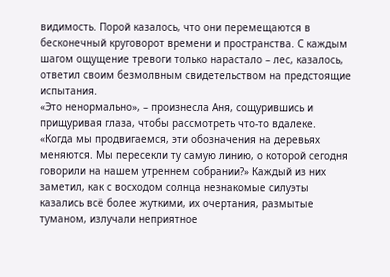видимость. Порой казалось, что они перемещаются в бесконечный круговорот времени и пространства. С каждым шагом ощущение тревоги только нарастало – лес, казалось, ответил своим безмолвным свидетельством на предстоящие испытания.
«Это ненормально», – произнесла Аня, сощурившись и прищуривая глаза, чтобы рассмотреть что-то вдалеке. «Когда мы продвигаемся, эти обозначения на деревьях меняются. Мы пересекли ту самую линию, о которой сегодня говорили на нашем утреннем собрании?» Каждый из них заметил, как с восходом солнца незнакомые силуэты казались всё более жуткими, их очертания, размытые туманом, излучали неприятное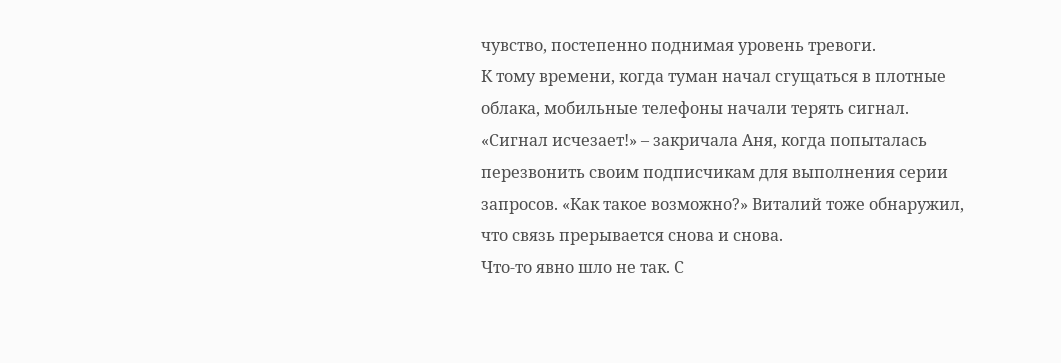чувство, постепенно поднимая уровень тревоги.
К тому времени, когда туман начал сгущаться в плотные облака, мобильные телефоны начали терять сигнал. «Сигнал исчезает!» – закричала Аня, когда попыталась перезвонить своим подписчикам для выполнения серии запросов. «Как такое возможно?» Виталий тоже обнаружил, что связь прерывается снова и снова.
Что-то явно шло не так. С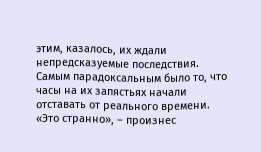этим, казалось, их ждали непредсказуемые последствия. Самым парадоксальным было то, что часы на их запястьях начали отставать от реального времени. «Это странно», – произнес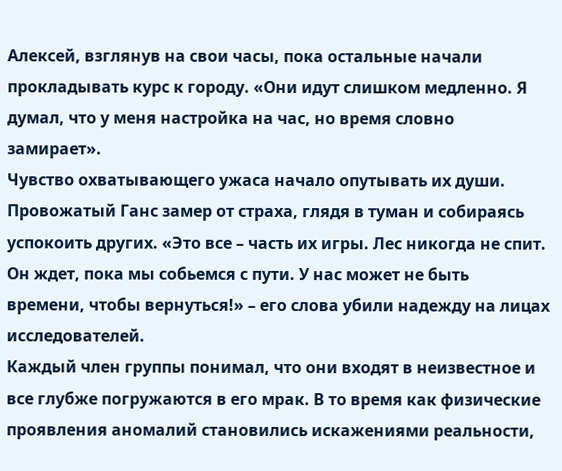Алексей, взглянув на свои часы, пока остальные начали прокладывать курс к городу. «Они идут слишком медленно. Я думал, что у меня настройка на час, но время словно замирает».
Чувство охватывающего ужаса начало опутывать их души. Провожатый Ганс замер от страха, глядя в туман и собираясь успокоить других. «Это все – часть их игры. Лес никогда не спит. Он ждет, пока мы собьемся с пути. У нас может не быть времени, чтобы вернуться!» – его слова убили надежду на лицах исследователей.
Каждый член группы понимал, что они входят в неизвестное и все глубже погружаются в его мрак. В то время как физические проявления аномалий становились искажениями реальности,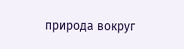природа вокруг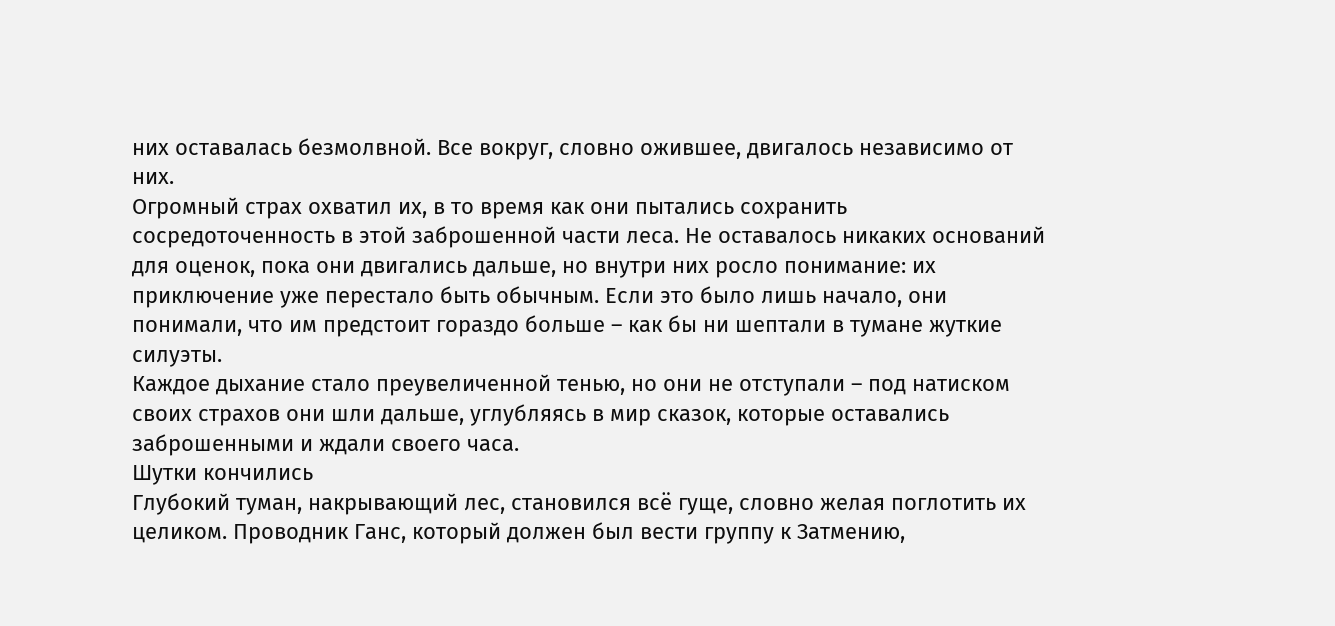них оставалась безмолвной. Все вокруг, словно ожившее, двигалось независимо от них.
Огромный страх охватил их, в то время как они пытались сохранить сосредоточенность в этой заброшенной части леса. Не оставалось никаких оснований для оценок, пока они двигались дальше, но внутри них росло понимание: их приключение уже перестало быть обычным. Если это было лишь начало, они понимали, что им предстоит гораздо больше – как бы ни шептали в тумане жуткие силуэты.
Каждое дыхание стало преувеличенной тенью, но они не отступали – под натиском своих страхов они шли дальше, углубляясь в мир сказок, которые оставались заброшенными и ждали своего часа.
Шутки кончились
Глубокий туман, накрывающий лес, становился всё гуще, словно желая поглотить их целиком. Проводник Ганс, который должен был вести группу к Затмению,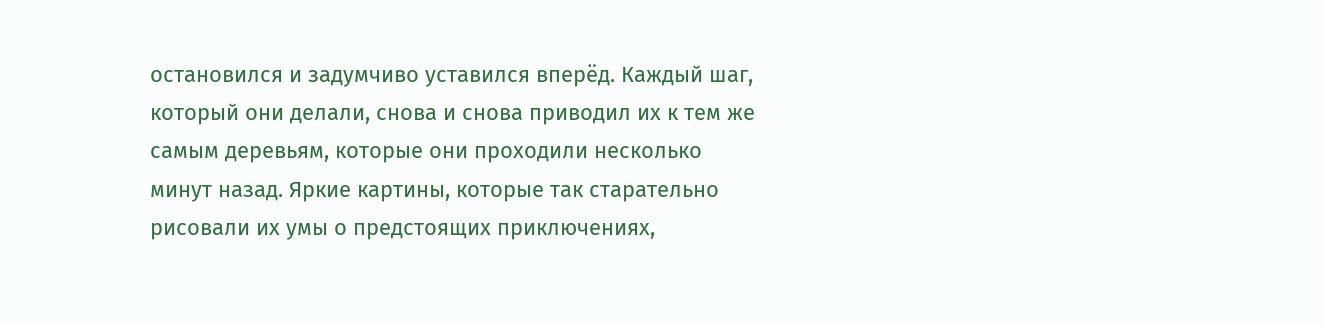остановился и задумчиво уставился вперёд. Каждый шаг, который они делали, снова и снова приводил их к тем же самым деревьям, которые они проходили несколько минут назад. Яркие картины, которые так старательно рисовали их умы о предстоящих приключениях,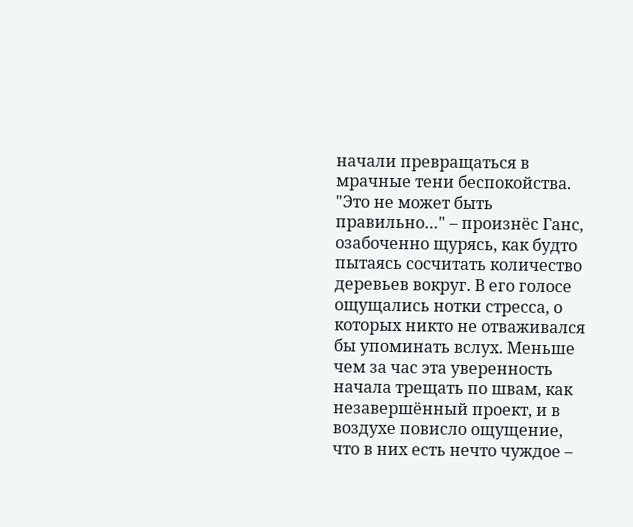начали превращаться в мрачные тени беспокойства.
"Это не может быть правильно…" – произнёс Ганс, озабоченно щурясь, как будто пытаясь сосчитать количество деревьев вокруг. В его голосе ощущались нотки стресса, о которых никто не отваживался бы упоминать вслух. Меньше чем за час эта уверенность начала трещать по швам, как незавершённый проект, и в воздухе повисло ощущение, что в них есть нечто чуждое –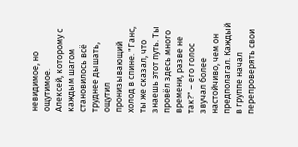невидимое, но ощутимое.
Алексей, которому с каждым шагом становилось всё труднее дышать, ощутил пронизывающий холод в спине. "Ганс, ты же сказал, что знаешь этот путь. Ты провёл здесь много времени, разве не так?" – его голос звучал более настойчиво, чем он предполагал. Каждый в группе начал перепроверять свои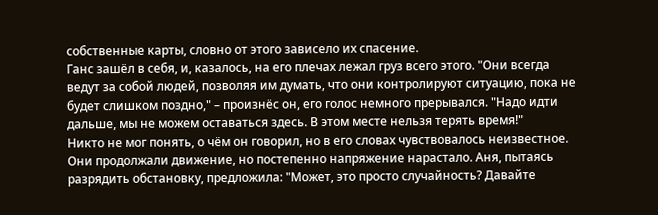собственные карты, словно от этого зависело их спасение.
Ганс зашёл в себя, и, казалось, на его плечах лежал груз всего этого. "Они всегда ведут за собой людей, позволяя им думать, что они контролируют ситуацию, пока не будет слишком поздно," – произнёс он, его голос немного прерывался. "Надо идти дальше, мы не можем оставаться здесь. В этом месте нельзя терять время!"
Никто не мог понять, о чём он говорил, но в его словах чувствовалось неизвестное. Они продолжали движение, но постепенно напряжение нарастало. Аня, пытаясь разрядить обстановку, предложила: "Может, это просто случайность? Давайте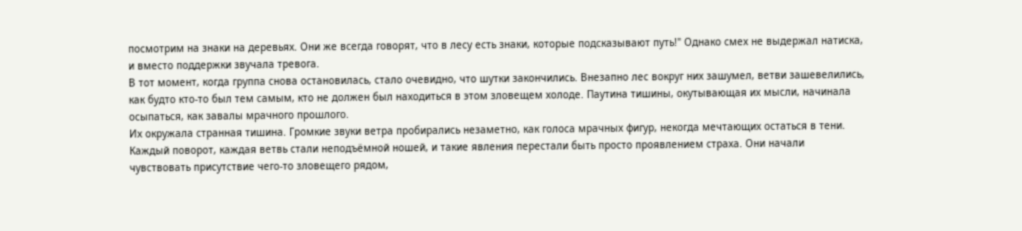посмотрим на знаки на деревьях. Они же всегда говорят, что в лесу есть знаки, которые подсказывают путь!" Однако смех не выдержал натиска, и вместо поддержки звучала тревога.
В тот момент, когда группа снова остановилась, стало очевидно, что шутки закончились. Внезапно лес вокруг них зашумел, ветви зашевелились, как будто кто-то был тем самым, кто не должен был находиться в этом зловещем холоде. Паутина тишины, окутывающая их мысли, начинала осыпаться, как завалы мрачного прошлого.
Их окружала странная тишина. Громкие звуки ветра пробирались незаметно, как голоса мрачных фигур, некогда мечтающих остаться в тени. Каждый поворот, каждая ветвь стали неподъёмной ношей, и такие явления перестали быть просто проявлением страха. Они начали чувствовать присутствие чего-то зловещего рядом,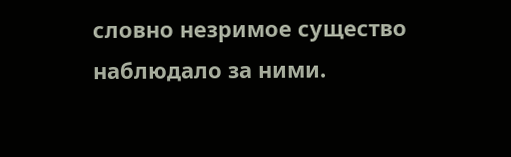словно незримое существо наблюдало за ними.